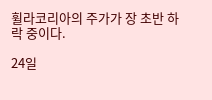휠라코리아의 주가가 장 초반 하락 중이다.

24일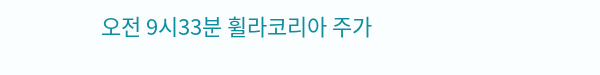오전 9시33분 휠라코리아 주가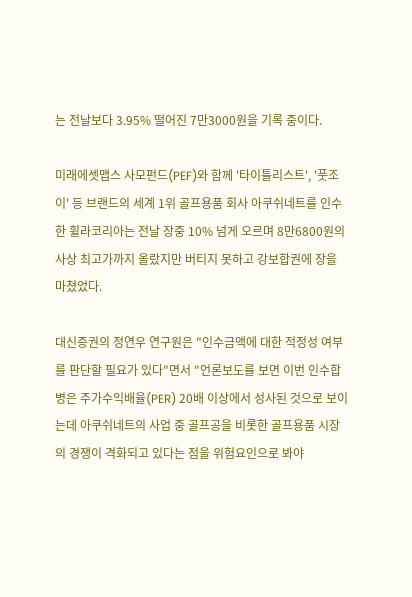는 전날보다 3.95% 떨어진 7만3000원을 기록 중이다.

미래에셋맵스 사모펀드(PEF)와 함께 '타이틀리스트', '풋조이' 등 브랜드의 세계 1위 골프용품 회사 아쿠쉬네트를 인수한 휠라코리아는 전날 장중 10% 넘게 오르며 8만6800원의 사상 최고가까지 올랐지만 버티지 못하고 강보합권에 장을 마쳤었다.

대신증권의 정연우 연구원은 "인수금액에 대한 적정성 여부를 판단할 필요가 있다"면서 "언론보도를 보면 이번 인수합병은 주가수익배율(PER) 20배 이상에서 성사된 것으로 보이는데 아쿠쉬네트의 사업 중 골프공을 비롯한 골프용품 시장의 경쟁이 격화되고 있다는 점을 위험요인으로 봐야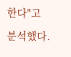한다"고 분석했다.